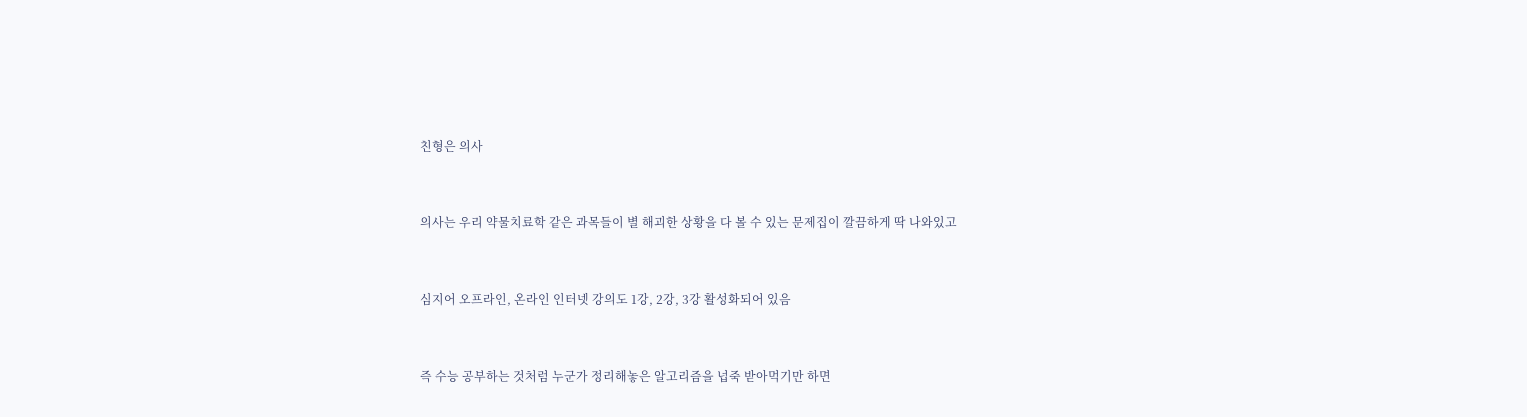친형은 의사


의사는 우리 약물치료학 같은 과목들이 별 해괴한 상황을 다 볼 수 있는 문제집이 깔끔하게 딱 나와있고


심지어 오프라인, 온라인 인터넷 강의도 1강, 2강, 3강 활성화되어 있음


즉 수능 공부하는 것처럼 누군가 정리해놓은 알고리즘을 넙죽 받아먹기만 하면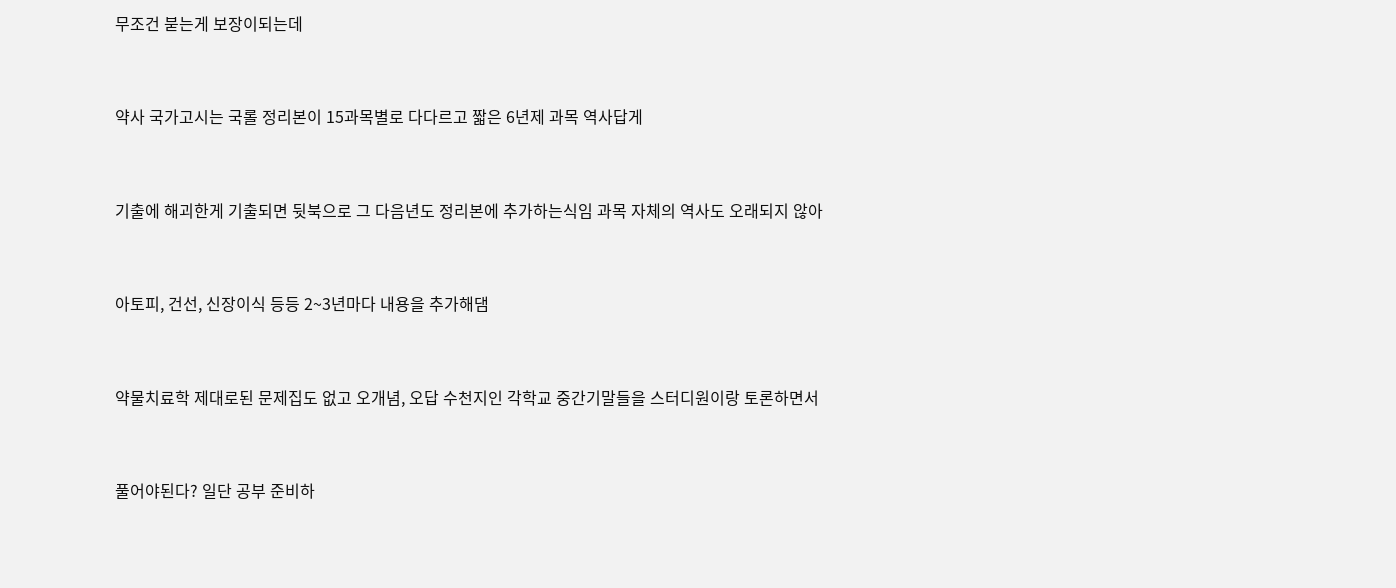무조건 붇는게 보장이되는데


약사 국가고시는 국롤 정리본이 15과목별로 다다르고 짧은 6년제 과목 역사답게


기출에 해괴한게 기출되면 뒷북으로 그 다음년도 정리본에 추가하는식임 과목 자체의 역사도 오래되지 않아


아토피, 건선, 신장이식 등등 2~3년마다 내용을 추가해댐


약물치료학 제대로된 문제집도 없고 오개념, 오답 수천지인 각학교 중간기말들을 스터디원이랑 토론하면서


풀어야된다? 일단 공부 준비하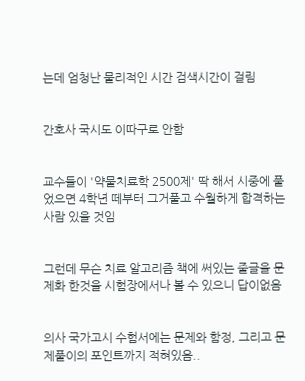는데 엄청난 물리적인 시간 검색시간이 걸림


간호사 국시도 이따구로 안함


교수들이 '약물치료학 2500제' 딱 해서 시중에 풀었으면 4학년 떼부터 그거풀고 수월하게 합격하는사람 있을 것임


그런데 무슨 치료 알고리즘 책에 써있는 줄글을 문제화 한것을 시험장에서나 볼 수 있으니 답이없음


의사 국가고시 수험서에는 문제와 함정, 그리고 문제풀이의 포인트까지 적혀있음..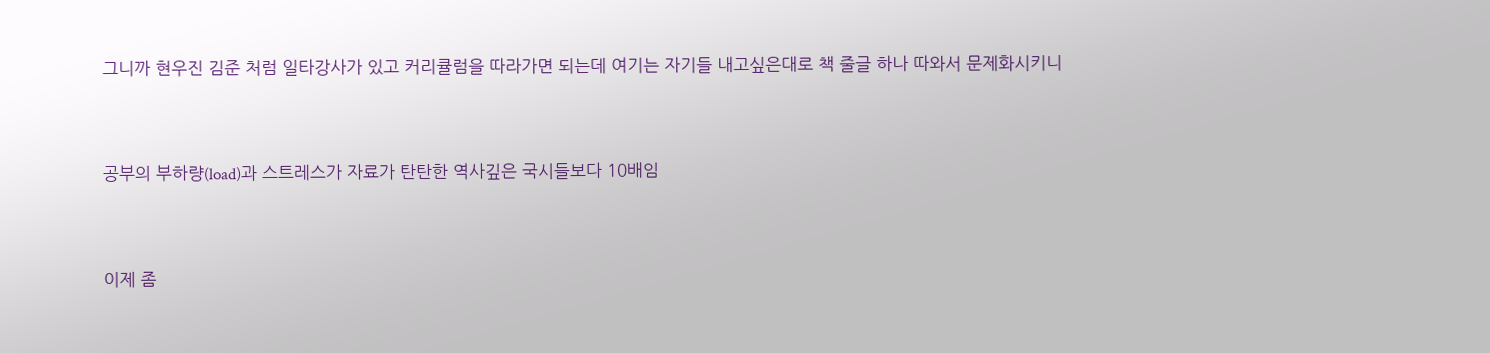그니까 현우진 김준 처럼 일타강사가 있고 커리큘럼을 따라가면 되는데 여기는 자기들 내고싶은대로 책 줄글 하나 따와서 문제화시키니


공부의 부하량(load)과 스트레스가 자료가 탄탄한 역사깊은 국시들보다 10배임


이제 좀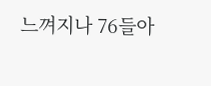느껴지나 76들아